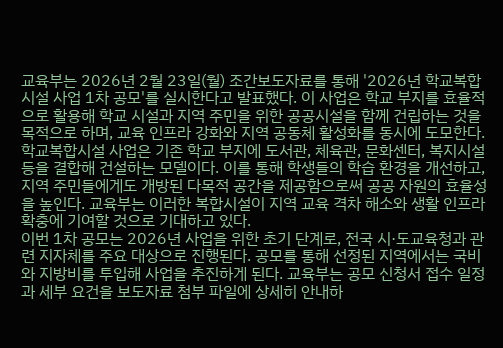교육부는 2026년 2월 23일(월) 조간보도자료를 통해 '2026년 학교복합시설 사업 1차 공모'를 실시한다고 발표했다. 이 사업은 학교 부지를 효율적으로 활용해 학교 시설과 지역 주민을 위한 공공시설을 함께 건립하는 것을 목적으로 하며, 교육 인프라 강화와 지역 공동체 활성화를 동시에 도모한다.
학교복합시설 사업은 기존 학교 부지에 도서관, 체육관, 문화센터, 복지시설 등을 결합해 건설하는 모델이다. 이를 통해 학생들의 학습 환경을 개선하고, 지역 주민들에게도 개방된 다목적 공간을 제공함으로써 공공 자원의 효율성을 높인다. 교육부는 이러한 복합시설이 지역 교육 격차 해소와 생활 인프라 확충에 기여할 것으로 기대하고 있다.
이번 1차 공모는 2026년 사업을 위한 초기 단계로, 전국 시·도교육청과 관련 지자체를 주요 대상으로 진행된다. 공모를 통해 선정된 지역에서는 국비와 지방비를 투입해 사업을 추진하게 된다. 교육부는 공모 신청서 접수 일정과 세부 요건을 보도자료 첨부 파일에 상세히 안내하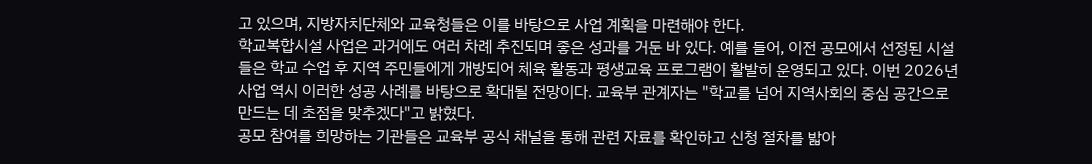고 있으며, 지방자치단체와 교육청들은 이를 바탕으로 사업 계획을 마련해야 한다.
학교복합시설 사업은 과거에도 여러 차례 추진되며 좋은 성과를 거둔 바 있다. 예를 들어, 이전 공모에서 선정된 시설들은 학교 수업 후 지역 주민들에게 개방되어 체육 활동과 평생교육 프로그램이 활발히 운영되고 있다. 이번 2026년 사업 역시 이러한 성공 사례를 바탕으로 확대될 전망이다. 교육부 관계자는 "학교를 넘어 지역사회의 중심 공간으로 만드는 데 초점을 맞추겠다"고 밝혔다.
공모 참여를 희망하는 기관들은 교육부 공식 채널을 통해 관련 자료를 확인하고 신청 절차를 밟아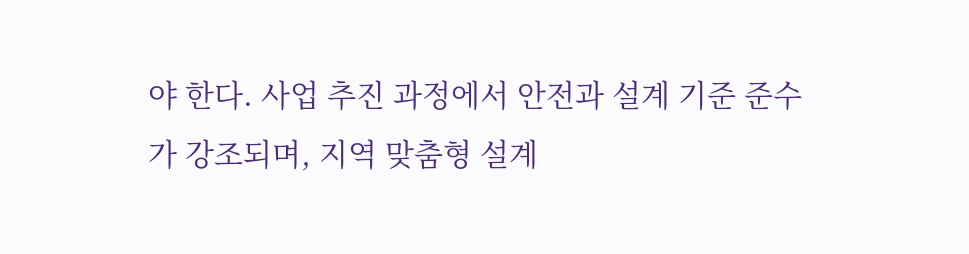야 한다. 사업 추진 과정에서 안전과 설계 기준 준수가 강조되며, 지역 맞춤형 설계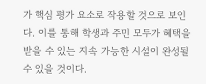가 핵심 평가 요소로 작용할 것으로 보인다. 이를 통해 학생과 주민 모두가 혜택을 받을 수 있는 지속 가능한 시설이 완성될 수 있을 것이다.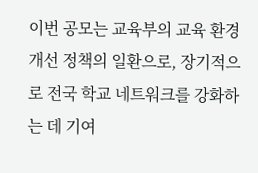이번 공모는 교육부의 교육 환경 개선 정책의 일환으로, 장기적으로 전국 학교 네트워크를 강화하는 데 기여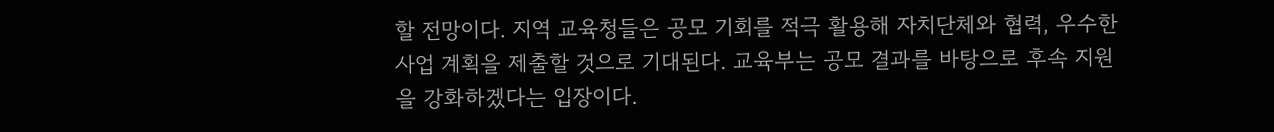할 전망이다. 지역 교육청들은 공모 기회를 적극 활용해 자치단체와 협력, 우수한 사업 계획을 제출할 것으로 기대된다. 교육부는 공모 결과를 바탕으로 후속 지원을 강화하겠다는 입장이다.